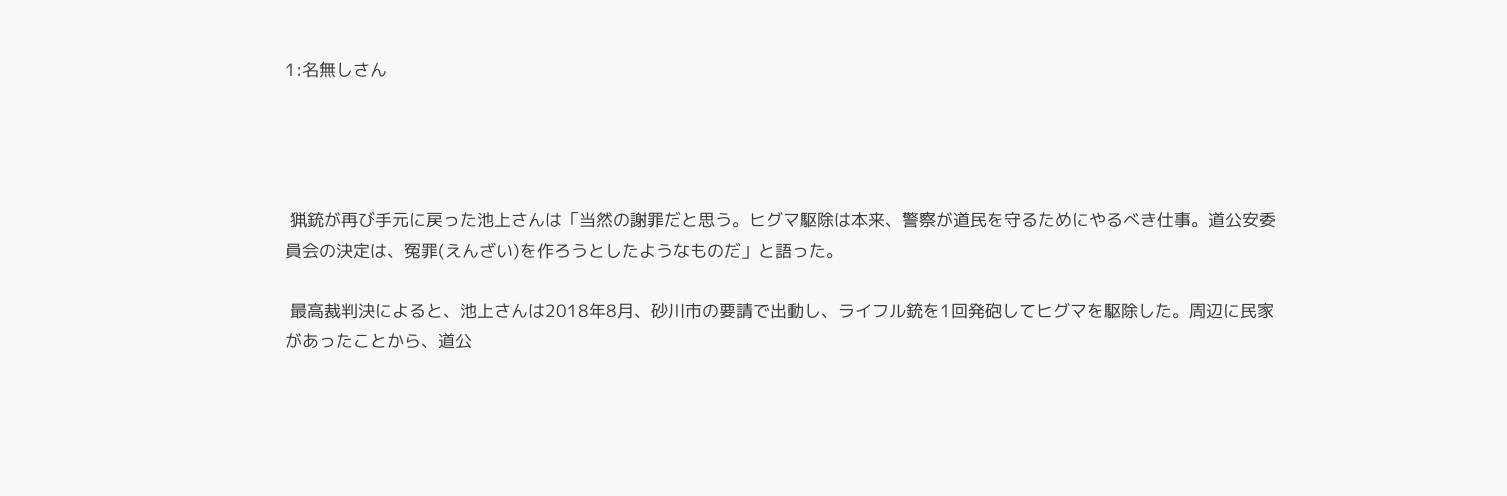1:名無しさん




 猟銃が再び手元に戻った池上さんは「当然の謝罪だと思う。ヒグマ駆除は本来、警察が道民を守るためにやるべき仕事。道公安委員会の決定は、冤罪(えんざい)を作ろうとしたようなものだ」と語った。

 最高裁判決によると、池上さんは2018年8月、砂川市の要請で出動し、ライフル銃を1回発砲してヒグマを駆除した。周辺に民家があったことから、道公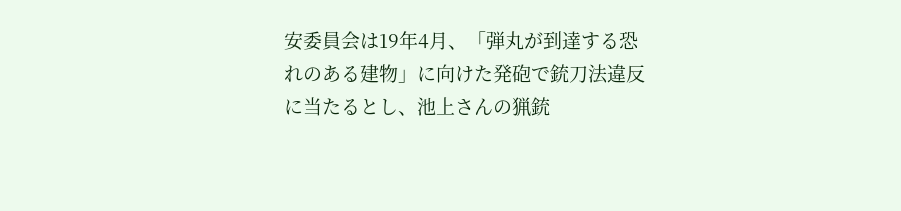安委員会は19年4月、「弾丸が到達する恐れのある建物」に向けた発砲で銃刀法違反に当たるとし、池上さんの猟銃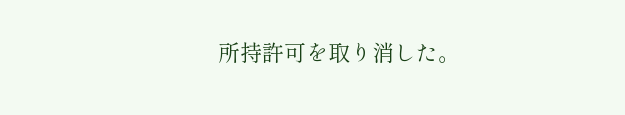所持許可を取り消した。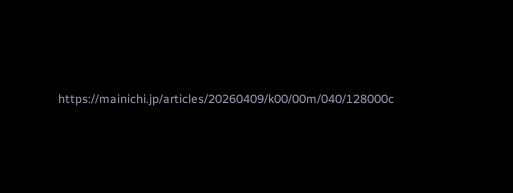https://mainichi.jp/articles/20260409/k00/00m/040/128000c